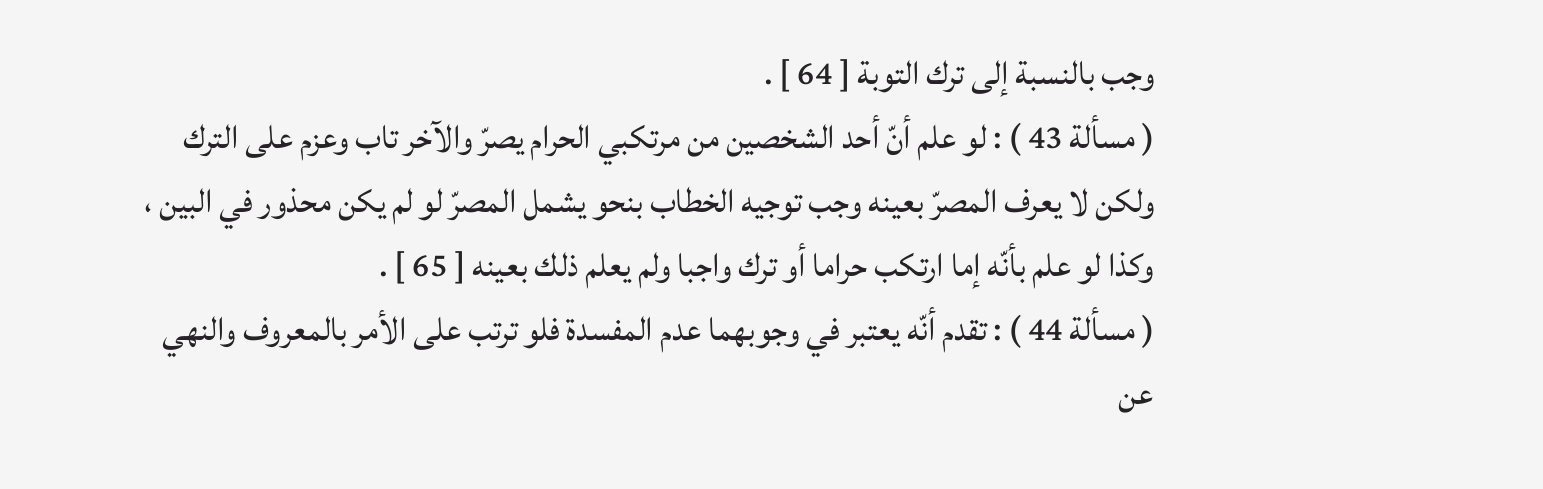وجب بالنسبة إلى ترك التوبة [ 64 ] .
( مسألة 43 ) : لو علم أنّ أحد الشخصين من مرتكبي الحرام يصرّ والآخر تاب وعزم على الترك ولكن لا يعرف المصرّ بعينه وجب توجيه الخطاب بنحو يشمل المصرّ لو لم يكن محذور في البين ، وكذا لو علم بأنّه إما ارتكب حراما أو ترك واجبا ولم يعلم ذلك بعينه [ 65 ] .
( مسألة 44 ) : تقدم أنّه يعتبر في وجوبهما عدم المفسدة فلو ترتب على الأمر بالمعروف والنهي عن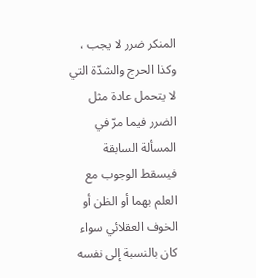المنكر ضرر لا يجب ، وكذا الحرج والشدّة التي لا يتحمل عادة مثل الضرر فيما مرّ في المسألة السابقة فيسقط الوجوب مع العلم بهما أو الظن أو الخوف العقلائي سواء كان بالنسبة إلى نفسه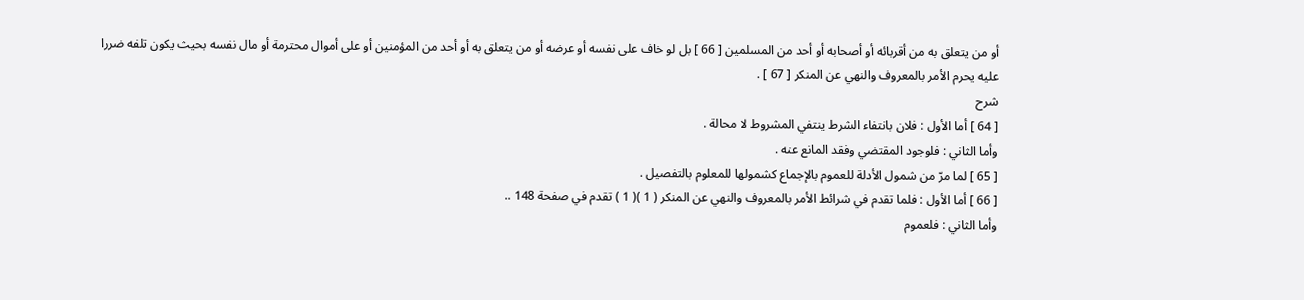أو من يتعلق به من أقربائه أو أصحابه أو أحد من المسلمين [ 66 ] بل لو خاف على نفسه أو عرضه أو من يتعلق به أو أحد من المؤمنين أو على أموال محترمة أو مال نفسه بحيث يكون تلفه ضررا عليه يحرم الأمر بالمعروف والنهي عن المنكر [ 67 ] .
شرح
[ 64 ] أما الأول : فلان بانتفاء الشرط ينتفي المشروط لا محالة .
وأما الثاني : فلوجود المقتضي وفقد المانع عنه .
[ 65 ] لما مرّ من شمول الأدلة للعموم بالإجماع كشمولها للمعلوم بالتفصيل .
[ 66 ] أما الأول : فلما تقدم في شرائط الأمر بالمعروف والنهي عن المنكر ( 1 )( 1 ) تقدم في صفحة 148 ..
وأما الثاني : فلعموم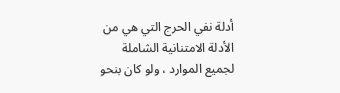أدلة نفي الحرج التي هي من الأدلة الامتنانية الشاملة لجميع الموارد ، ولو كان بنحو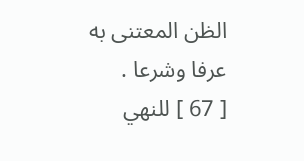الظن المعتنى به عرفا وشرعا .
[ 67 ] للنهي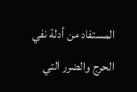المستفاد من أدلة نفي الحرج والضرر التي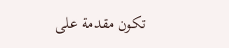تكون مقدمة على